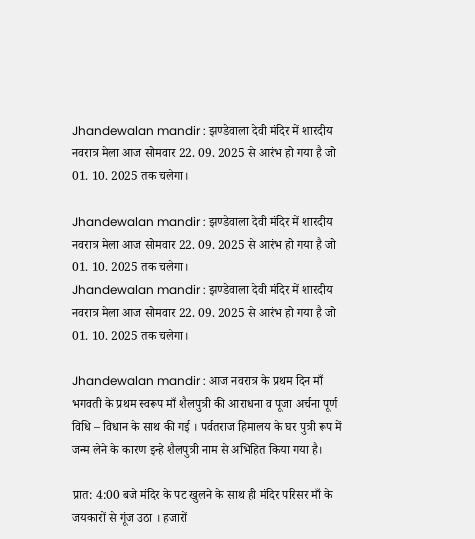Jhandewalan mandir : झण्डेवाला देवी मंदिर में शारदीय नवरात्र मेला आज सोमवार 22. 09. 2025 से आरंभ हो गया है जो 01. 10. 2025 तक चलेगा।

Jhandewalan mandir : झण्डेवाला देवी मंदिर में शारदीय नवरात्र मेला आज सोमवार 22. 09. 2025 से आरंभ हो गया है जो 01. 10. 2025 तक चलेगा।
Jhandewalan mandir : झण्डेवाला देवी मंदिर में शारदीय नवरात्र मेला आज सोमवार 22. 09. 2025 से आरंभ हो गया है जो 01. 10. 2025 तक चलेगा।

Jhandewalan mandir : आज नवरात्र के प्रथम दिन माँ भगवती के प्रथम स्वरूप माँ शैलपुत्री की आराधना व पूजा अर्चना पूर्ण विधि – विधान के साथ की गई । पर्वतराज हिमालय के घर पुत्री रूप में जन्म लेने के कारण इन्हे शैलपुत्री नाम से अभिहित किया गया है।

प्रात: 4:00 बजे मंदिर के पट खुलने के साथ ही मंदिर परिसर माँ के जयकारों से गूंज उठा । हजारों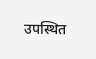उपस्थित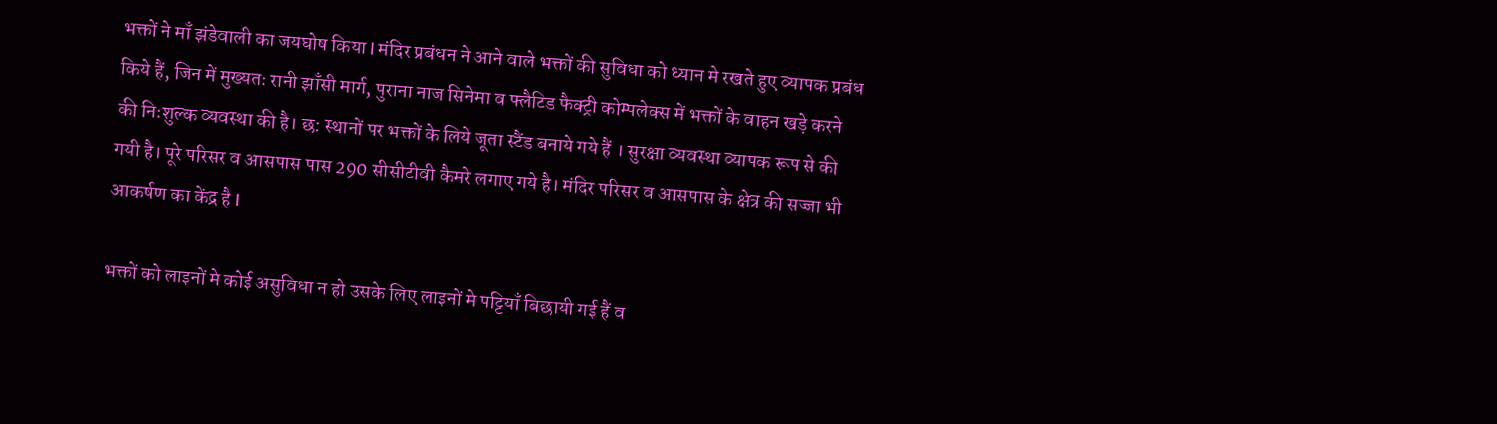भक्तों ने माँ झंडेवाली का जयघोष किया l मंदिर प्रबंधन ने आने वाले भक्तों की सुविधा को ध्यान मे रखते हुए व्यापक प्रबंध किये हैं, जिन में मुख्यतः रानी झाँसी मार्ग, पुराना नाज सिनेमा व फ्लैटिड फैक्ट्री कोम्पलेक्स में भक्तों के वाहन खड़े करने की निःशुल्क व्यवस्था की है। छ: स्थानों पर भक्तों के लिये जूता स्टैंड बनाये गये हैं । सुरक्षा व्यवस्था व्यापक रूप से की गयी है। पूरे परिसर व आसपास पास 290 सीसीटीवी कैमरे लगाए गये है। मंदिर परिसर व आसपास के क्षेत्र की सज्जा भी आकर्षण का केंद्र है l

भक्तों को लाइनों मे कोई असुविधा न हो उसके लिए लाइनों मे पट्टियाँ बिछायी गई हैं व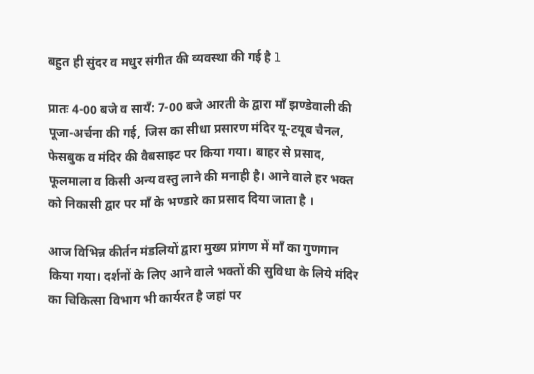बहुत ही सुंदर व मधुर संगीत की व्यवस्था की गई है l

प्रातः 4-00 बजे व सायँ: 7-00 बजे आरती के द्वारा माँ झण्डेवाली की पूजा-अर्चना की गई, जिस का सीधा प्रसारण मंदिर यू-टयूब चैनल, फेसबुक व मंदिर की वैबसाइट पर किया गया। बाहर से प्रसाद, फूलमाला व किसी अन्य वस्तु लाने की मनाही है। आने वाले हर भक्त को निकासी द्वार पर माँ के भण्डारे का प्रसाद दिया जाता है ।

आज विभिन्न कीर्तन मंडलियों द्वारा मुख्य प्रांगण में माँ का गुणगान किया गया। दर्शनों के लिए आने वाले भक्तों की सुविधा के लिये मंदिर का चिकित्सा विभाग भी कार्यरत है जहां पर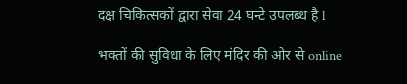दक्ष चिकित्सकों द्वारा सेवा 24 घन्टे उपलब्ध है l

भक्तों की सुविधा के लिए मंदिर की ओर से online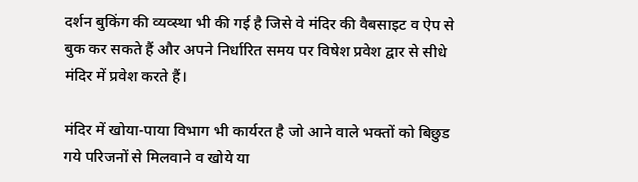दर्शन बुकिंग की व्यव्स्था भी की गई है जिसे वे मंदिर की वैबसाइट व ऐप से बुक कर सकते हैं और अपने निर्धारित समय पर विषेश प्रवेश द्वार से सीधे मंदिर में प्रवेश करते हैं।

मंदिर में खोया-पाया विभाग भी कार्यरत है जो आने वाले भक्तों को बिछुड गये परिजनों से मिलवाने व खोये या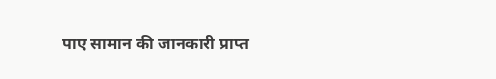पाए सामान की जानकारी प्राप्त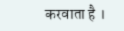करवाता है ।